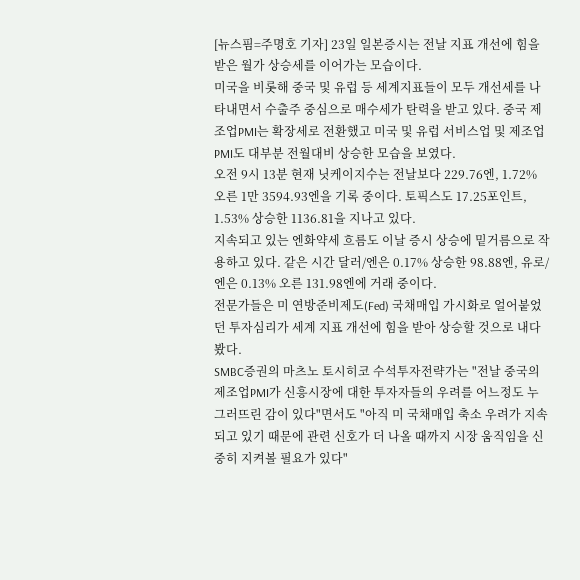[뉴스핌=주명호 기자] 23일 일본증시는 전날 지표 개선에 힘을 받은 월가 상승세를 이어가는 모습이다.
미국을 비롯해 중국 및 유럽 등 세계지표들이 모두 개선세를 나타내면서 수출주 중심으로 매수세가 탄력을 받고 있다. 중국 제조업PMI는 확장세로 전환했고 미국 및 유럽 서비스업 및 제조업PMI도 대부분 전월대비 상승한 모습을 보였다.
오전 9시 13분 현재 닛케이지수는 전날보다 229.76엔, 1.72% 오른 1만 3594.93엔을 기록 중이다. 토픽스도 17.25포인트, 1.53% 상승한 1136.81을 지나고 있다.
지속되고 있는 엔화약세 흐름도 이날 증시 상승에 밑거름으로 작용하고 있다. 같은 시간 달러/엔은 0.17% 상승한 98.88엔, 유로/엔은 0.13% 오른 131.98엔에 거래 중이다.
전문가들은 미 연방준비제도(Fed) 국채매입 가시화로 얼어붙었던 투자심리가 세계 지표 개선에 힘을 받아 상승할 것으로 내다봤다.
SMBC증권의 마츠노 토시히코 수석투자전략가는 "전날 중국의 제조업PMI가 신흥시장에 대한 투자자들의 우려를 어느정도 누그러뜨린 감이 있다"면서도 "아직 미 국채매입 축소 우려가 지속되고 있기 때문에 관련 신호가 더 나올 때까지 시장 움직임을 신중히 지켜볼 필요가 있다"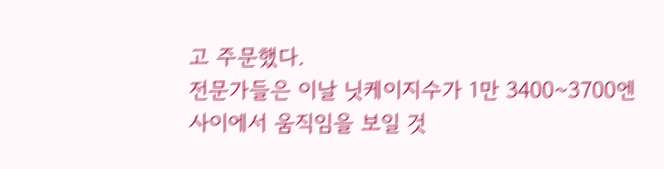고 주문했다.
전문가들은 이날 닛케이지수가 1만 3400~3700엔 사이에서 움직임을 보일 것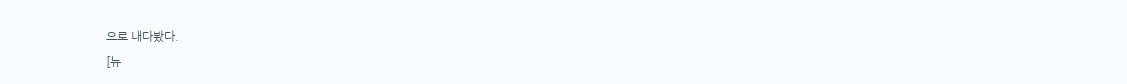으로 내다봤다.
[뉴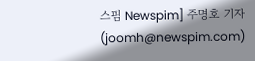스핌 Newspim] 주명호 기자 (joomh@newspim.com)